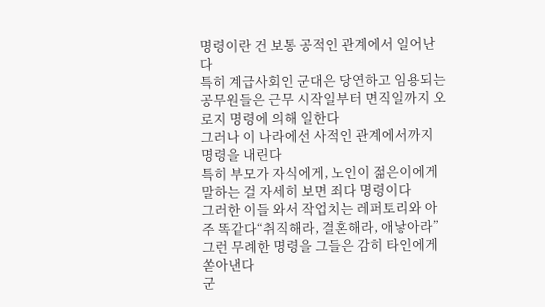명령이란 건 보통 공적인 관계에서 일어난다
특히 계급사회인 군대은 당연하고 임용되는 공무원들은 근무 시작일부터 면직일까지 오로지 명령에 의해 일한다
그러나 이 나라에선 사적인 관계에서까지 명령을 내린다
특히 부모가 자식에게, 노인이 젊은이에게 말하는 걸 자세히 보면 죄다 명령이다
그러한 이들 와서 작업치는 레퍼토리와 아주 똑같다“취직해라, 결혼해라, 애낳아라”
그런 무례한 명령을 그들은 감히 타인에게 쏟아낸다
군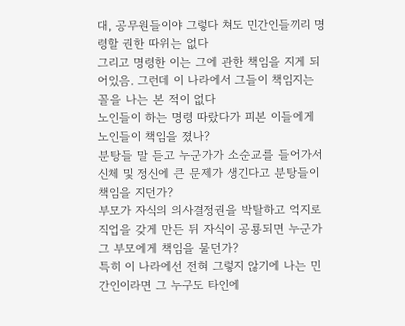대, 공무원들이야 그렇다 쳐도 민간인들끼리 명령할 권한 따위는 없다
그리고 명령한 이는 그에 관한 책임을 지게 되어있음. 그런데 이 나라에서 그들이 책임지는 꼴을 나는 본 적이 없다
노인들이 하는 명령 따랐다가 피본 이들에게 노인들이 책임을 졌나?
분탕들 말 듣고 누군가가 소순교를 들어가서 신체 및 정신에 큰 문제가 생긴다고 분탕들이 책임을 지던가?
부모가 자식의 의사결정권을 박탈하고 억지로 직업을 갖게 만든 뒤 자식이 공룡되면 누군가 그 부모에게 책임을 물던가?
특히 이 나라에선 전혀 그렇지 않기에 나는 민간인이라면 그 누구도 타인에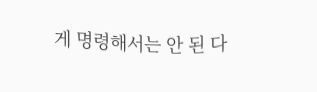게 명령해서는 안 된 다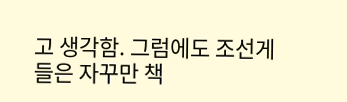고 생각함. 그럼에도 조선게들은 자꾸만 책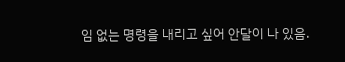임 없는 명령을 내리고 싶어 안달이 나 있음.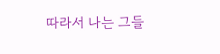따라서 나는 그들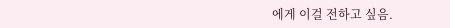에게 이걸 전하고 싶음.